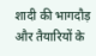शादी की भागदौड़ और तैयारियों के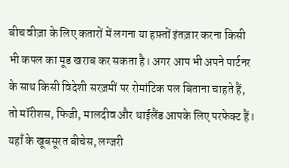बीच वीज़ा के लिए कतारों में लगना या हफ़्तों इंतज़ार करना किसी भी कपल का मूड खराब कर सकता है। अगर आप भी अपने पार्टनर के साथ किसी विदेशी सरज़मीं पर रोमांटिक पल बिताना चाहते हैं, तो मॉरीशस, फिजी, मालदीव और थाईलैंड आपके लिए परफेक्ट हैं।
यहाँ के खूबसूरत बीचेस, लग्जरी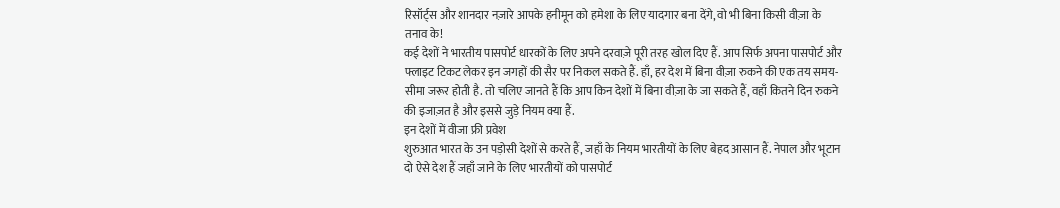रिसॉर्ट्स और शानदार नज़ारे आपके हनीमून को हमेशा के लिए यादगार बना देंगे, वो भी बिना किसी वीज़ा के तनाव के!
कई देशों ने भारतीय पासपोर्ट धारकों के लिए अपने दरवाज़े पूरी तरह खोल दिए हैं. आप सिर्फ अपना पासपोर्ट और फ्लाइट टिकट लेकर इन जगहों की सैर पर निकल सकते हैं. हाँ, हर देश में बिना वीज़ा रुकने की एक तय समय-सीमा जरूर होती है. तो चलिए जानते हैं कि आप किन देशों में बिना वीज़ा के जा सकते हैं, वहाँ कितने दिन रुकने की इजाज़त है और इससे जुड़े नियम क्या हैं.
इन देशों में वीजा फ्री प्रवेश
शुरुआत भारत के उन पड़ोसी देशों से करते हैं, जहाँ के नियम भारतीयों के लिए बेहद आसान हैं. नेपाल और भूटान दो ऐसे देश हैं जहाँ जाने के लिए भारतीयों को पासपोर्ट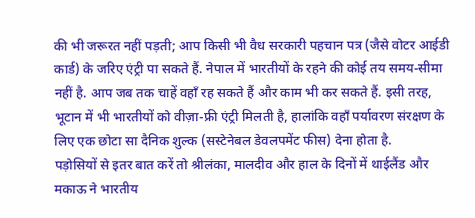की भी जरूरत नहीं पड़ती; आप किसी भी वैध सरकारी पहचान पत्र (जैसे वोटर आईडी कार्ड) के जरिए एंट्री पा सकते हैं. नेपाल में भारतीयों के रहने की कोई तय समय-सीमा नहीं है. आप जब तक चाहें वहाँ रह सकते हैं और काम भी कर सकते हैं. इसी तरह, भूटान में भी भारतीयों को वीज़ा-फ्री एंट्री मिलती है, हालांकि वहाँ पर्यावरण संरक्षण के लिए एक छोटा सा दैनिक शुल्क (सस्टेनेबल डेवलपमेंट फीस) देना होता है.
पड़ोसियों से इतर बात करें तो श्रीलंका, मालदीव और हाल के दिनों में थाईलैंड और मकाऊ ने भारतीय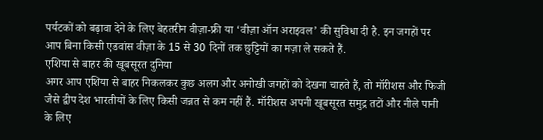पर्यटकों को बढ़ावा देने के लिए बेहतरीन वीज़ा-फ्री या ‘वीज़ा ऑन अराइवल’ की सुविधा दी है. इन जगहों पर आप बिना किसी एडवांस वीज़ा के 15 से 30 दिनों तक छुट्टियों का मज़ा ले सकते हैं.
एशिया से बाहर की खूबसूरत दुनिया
अगर आप एशिया से बाहर निकलकर कुछ अलग और अनोखी जगहों को देखना चाहते हैं, तो मॉरीशस और फिजी जैसे द्वीप देश भारतीयों के लिए किसी जन्नत से कम नहीं हैं. मॉरीशस अपनी खूबसूरत समुद्र तटों और नीले पानी के लिए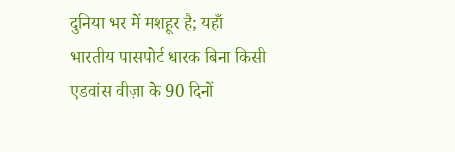दुनिया भर में मशहूर है; यहाँ भारतीय पासपोर्ट धारक बिना किसी एडवांस वीज़ा के 90 दिनों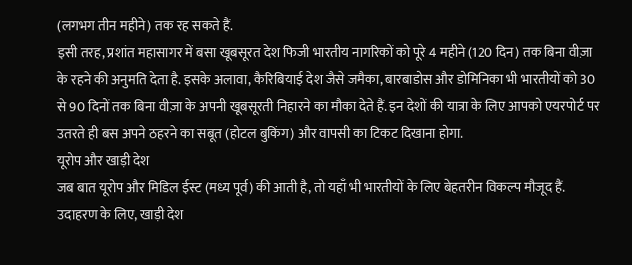(लगभग तीन महीने) तक रह सकते हैं.
इसी तरह, प्रशांत महासागर में बसा खूबसूरत देश फिजी भारतीय नागरिकों को पूरे 4 महीने (120 दिन) तक बिना वीज़ा के रहने की अनुमति देता है. इसके अलावा, कैरिबियाई देश जैसे जमैका, बारबाडोस और डोमिनिका भी भारतीयों को 30 से 90 दिनों तक बिना वीज़ा के अपनी खूबसूरती निहारने का मौका देते हैं. इन देशों की यात्रा के लिए आपको एयरपोर्ट पर उतरते ही बस अपने ठहरने का सबूत (होटल बुकिंग) और वापसी का टिकट दिखाना होगा.
यूरोप और खाड़ी देश
जब बात यूरोप और मिडिल ईस्ट (मध्य पूर्व) की आती है, तो यहाँ भी भारतीयों के लिए बेहतरीन विकल्प मौजूद हैं. उदाहरण के लिए, खाड़ी देश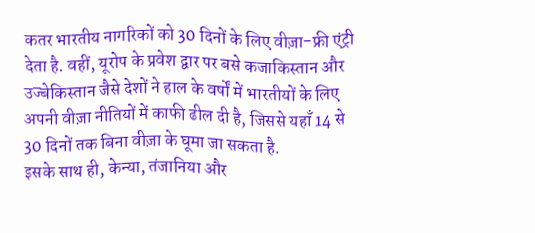कतर भारतीय नागरिकों को 30 दिनों के लिए वीज़ा-फ्री एंट्री देता है. वहीं, यूरोप के प्रवेश द्वार पर बसे कजाकिस्तान और उज्बेकिस्तान जैसे देशों ने हाल के वर्षों में भारतीयों के लिए अपनी वीज़ा नीतियों में काफी ढील दी है, जिससे यहाँ 14 से 30 दिनों तक बिना वीज़ा के घूमा जा सकता है.
इसके साथ ही, केन्या, तंजानिया और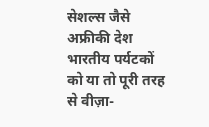सेशल्स जैसे अफ्रीकी देश भारतीय पर्यटकों को या तो पूरी तरह से वीज़ा-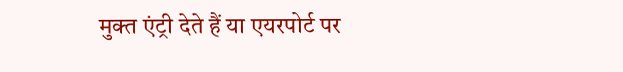मुक्त एंट्री देते हैं या एयरपोर्ट पर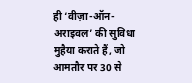ही ‘वीज़ा-ऑन-अराइवल’ की सुविधा मुहैया कराते हैं, जो आमतौर पर 30 से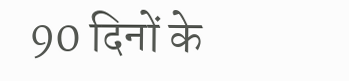90 दिनों के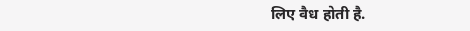लिए वैध होती है.